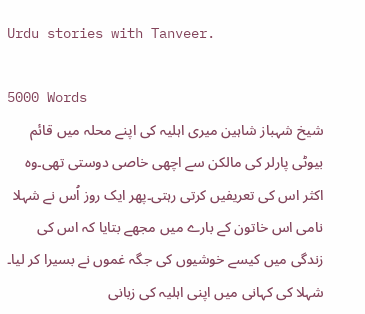Urdu stories with Tanveer.

5000 Words
شیخ شہباز شاہین میری اہلیہ کی اپنے محلہ میں قائم بیوٹی پارلر کی مالکن سے اچھی خاصی دوستی تھی۔وہ اکثر اس کی تعریفیں کرتی رہتی۔پھر ایک روز اُس نے شہلا نامی اس خاتون کے بارے میں مجھے بتایا کہ اس کی زندگی میں کیسے خوشیوں کی جگہ غموں نے بسیرا کر لیا۔ شہلا کی کہانی میں اپنی اہلیہ کی زبانی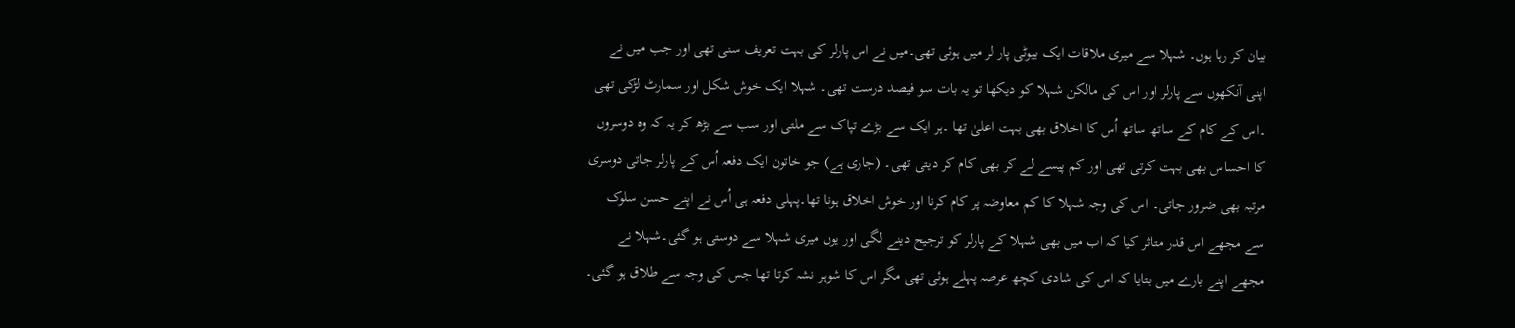بیان کر رہا ہوں۔ شہلا سے میری ملاقات ایک بیوٹی پار لر میں ہوئی تھی۔میں نے اس پارلر کی بہت تعریف سنی تھی اور جب میں نے اپنی آنکھوں سے پارلر اور اس کی مالکن شہلا کو دیکھا تو یہ بات سو فیصد درست تھی۔ شہلا ایک خوش شکل اور سمارٹ لڑکی تھی ۔اس کے کام کے ساتھ ساتھ اُس کا اخلاق بھی بہت اعلیٰ تھا ۔ہر ایک سے بڑے تپاک سے ملتی اور سب سے بڑھ کر یہ کہ وہ دوسروں کا احساس بھی بہت کرتی تھی اور کم پیسے لے کر بھی کام کر دیتی تھی۔ (جاری ہے) جو خاتون ایک دفعہ اُس کے پارلر جاتی دوسری مرتبہ بھی ضرور جاتی۔ اس کی وجہ شہلا کا کم معاوضہ پر کام کرنا اور خوش اخلاق ہونا تھا۔پہلی دفعہ ہی اُس نے اپنے حسن سلوک سے مجھے اس قدر متاثر کیا کہ اب میں بھی شہلا کے پارلر کو ترجیح دینے لگی اور یوں میری شہلا سے دوستی ہو گئی۔شہلا نے مجھے اپنے بارے میں بتایا کہ اس کی شادی کچھ عرصہ پہلے ہوئی تھی مگر اس کا شوہر نشہ کرتا تھا جس کی وجہ سے طلاق ہو گئی۔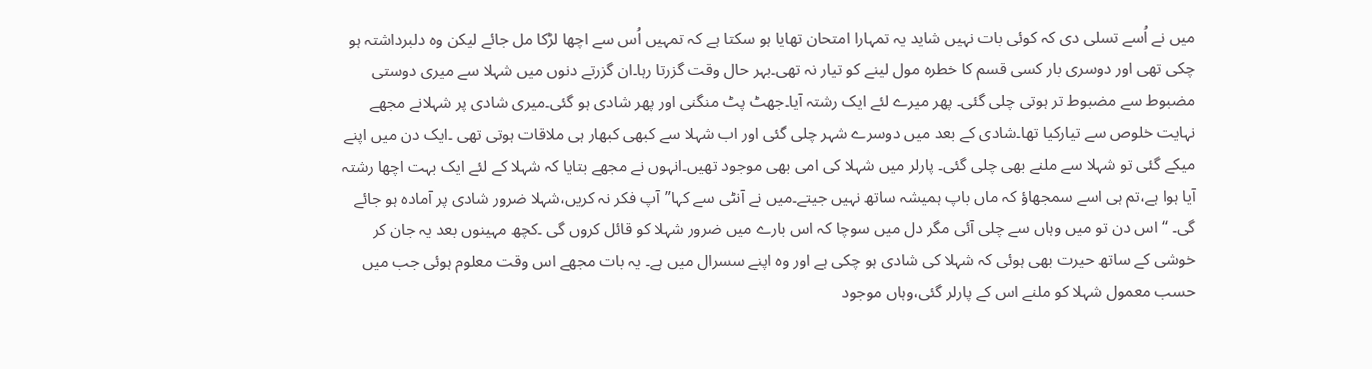میں نے اُسے تسلی دی کہ کوئی بات نہیں شاید یہ تمہارا امتحان تھایا ہو سکتا ہے کہ تمہیں اُس سے اچھا لڑکا مل جائے لیکن وہ دلبرداشتہ ہو چکی تھی اور دوسری بار کسی قسم کا خطرہ مول لینے کو تیار نہ تھی۔بہر حال وقت گزرتا رہا۔ان گزرتے دنوں میں شہلا سے میری دوستی مضبوط سے مضبوط تر ہوتی چلی گئی۔ پھر میرے لئے ایک رشتہ آیا۔جھٹ پٹ منگنی اور پھر شادی ہو گئی۔میری شادی پر شہلانے مجھے نہایت خلوص سے تیارکیا تھا۔شادی کے بعد میں دوسرے شہر چلی گئی اور اب شہلا سے کبھی کبھار ہی ملاقات ہوتی تھی ۔ایک دن میں اپنے میکے گئی تو شہلا سے ملنے بھی چلی گئی۔ پارلر میں شہلا کی امی بھی موجود تھیں۔انہوں نے مجھے بتایا کہ شہلا کے لئے ایک بہت اچھا رشتہ آیا ہوا ہے،تم ہی اسے سمجھاؤ کہ ماں باپ ہمیشہ ساتھ نہیں جیتے۔میں نے آنٹی سے کہا”آپ فکر نہ کریں،شہلا ضرور شادی پر آمادہ ہو جائے گی۔ “ اس دن تو میں وہاں سے چلی آئی مگر دل میں سوچا کہ اس بارے میں ضرور شہلا کو قائل کروں گی ۔کچھ مہینوں بعد یہ جان کر خوشی کے ساتھ حیرت بھی ہوئی کہ شہلا کی شادی ہو چکی ہے اور وہ اپنے سسرال میں ہے۔ یہ بات مجھے اس وقت معلوم ہوئی جب میں حسب معمول شہلا کو ملنے اس کے پارلر گئی،وہاں موجود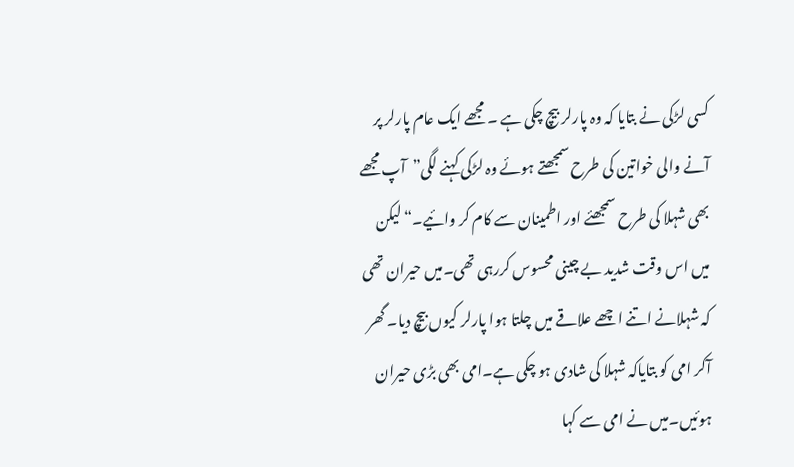کسی لڑکی نے بتایا کہ وہ پارلر بیچ چکی ہے ۔ مجھے ایک عام پارلر پر آنے والی خواتین کی طرح سمجھتے ہوئے وہ لڑکی کہنے لگی”آپ مجھے بھی شہلا کی طرح سمجھئے اور اطمینان سے کام کر وائیے۔“لیکن میں اس وقت شدید بے چینی محسوس کررہی تھی۔میں حیران تھی کہ شہلانے اتنے اچھے علاقے میں چلتا ہوا پارلر کیوں بیچ دیا۔ گھر آکر امی کو بتایاکہ شہلا کی شادی ہو چکی ہے۔امی بھی بڑی حیران ہوئیں۔میں نے امی سے کہا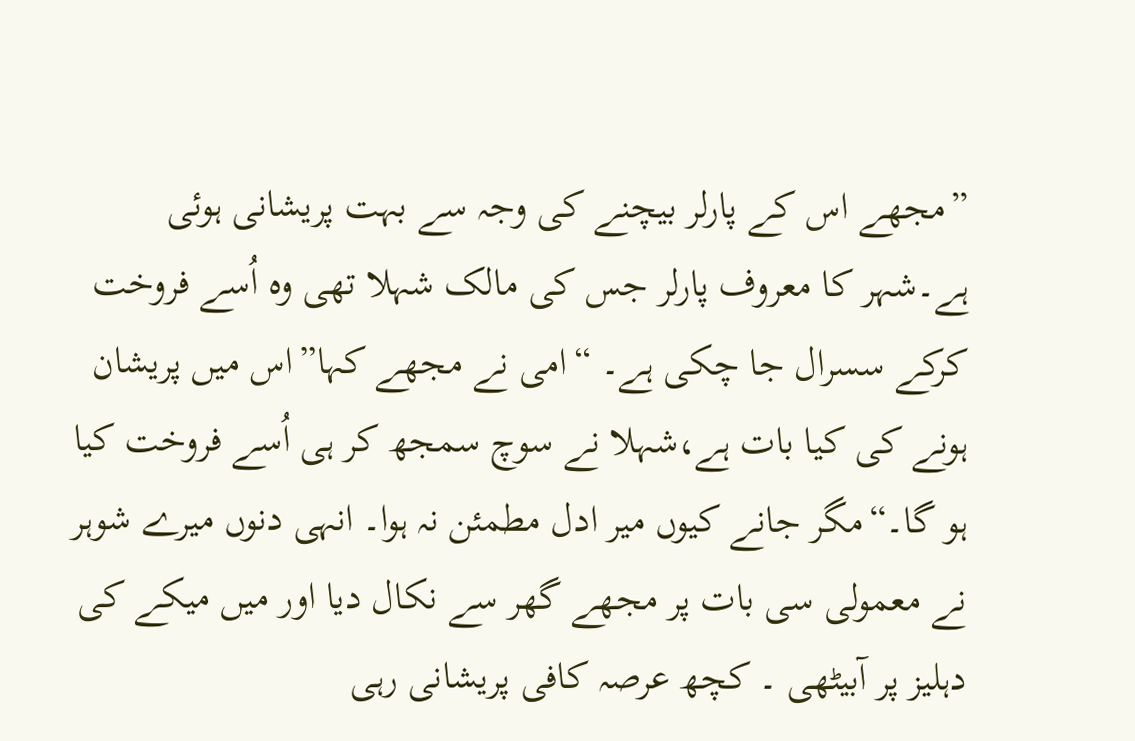”مجھے اس کے پارلر بیچنے کی وجہ سے بہت پریشانی ہوئی ہے۔شہر کا معروف پارلر جس کی مالک شہلا تھی وہ اُسے فروخت کرکے سسرال جا چکی ہے۔ “امی نے مجھے کہا”اس میں پریشان ہونے کی کیا بات ہے،شہلا نے سوچ سمجھ کر ہی اُسے فروخت کیا ہو گا۔“مگر جانے کیوں میر ادل مطمئن نہ ہوا۔ انہی دنوں میرے شوہر نے معمولی سی بات پر مجھے گھر سے نکال دیا اور میں میکے کی دہلیز پر آبیٹھی ۔ کچھ عرصہ کافی پریشانی رہی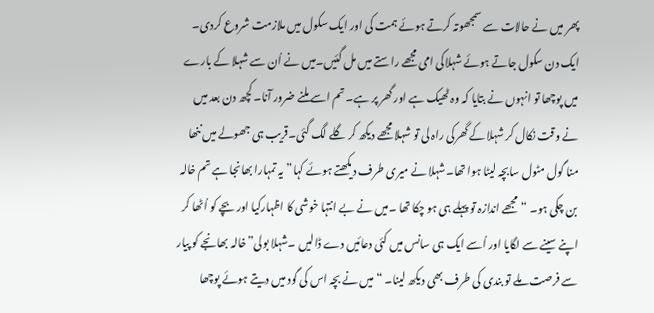پھر میں نے حالات سے سمجھوتہ کرتے ہوئے ہمت کی اور ایک سکول میں ملازمت شروع کردی۔ ایک دن سکول جاتے ہوئے شہلاکی امی مجھے راستے میں مل گئیں۔میں نے اُن سے شہلا کے بارے میں پوچھا تو انہوں نے بتایا کہ وہ ٹھیک ہے اور گھر پر ہے۔ تم اسے ملنے ضرور آنا۔ کچھ دن بعد میں نے وقت نکال کر شہلا کے گھرکی راہ لی تو شہلا مجھے دیکھ کر گلے لگ گئی۔قریب ہی جھولے میں ننھا منا گول مٹول سابچہ لیٹا ہوا تھا۔شہلا نے میری طرف دیکھتے ہوئے کہا”یہ تمہارا بھانجا ہے تم خالہ بن چکی ہو۔ “مجھے اندازہ تو پہلے ہی ہو چکا تھا ۔میں نے بے انتہا خوشی کا اظہارکیا اور بچے کو اُٹھا کر اپنے سینے سے لگایا اور اُسے ایک ہی سانس میں کئی دعائیں دے ڈالیں ۔شہلا بولی”خالہ بھانجے کو پیار سے فرصت ملے تو بندی کی طرف بھی دیکھ لینا۔ “ میں نے بچہ اس کی گود میں دیتے ہوئے پوچھا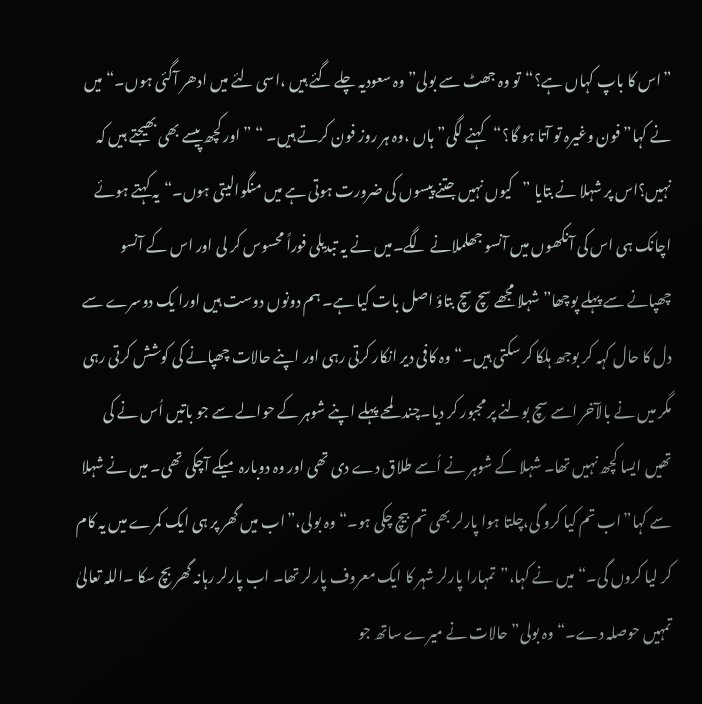”اس کا باپ کہاں ہے؟“تو وہ جھٹ سے بولی”وہ سعودیہ چلے گئے ہیں ،اسی لئے میں ادھر آگئی ہوں۔“میں نے کہا”فون وغیرہ تو آتا ہو گا؟“کہنے لگی”ہاں ،وہ ہر روز فون کرتے ہیں۔ “ ”اور کچھ پیسے بھی بھیجتے ہیں کہ نہیں؟اس پر شہلا نے بتایا ”کیوں نہیں جتنے پیسوں کی ضرورت ہوتی ہے میں منگوالیتی ہوں۔“یہ کہتے ہوئے اچانک ہی اس کی آنکھوں میں آنسو جھلملانے لگے۔میں نے یہ تبدیلی فوراً محسوس کر لی اور اس کے آنسو چھپانے سے پہلے پوچھا”شہلا مجھے سچ سچ بتاؤ اصل بات کیا ہے۔ ہم دونوں دوست ہیں اورا یک دوسرے سے دل کا حال کہہ کر بوجھ ہلکا کر سکتی ہیں۔“ وہ کافی دیر انکار کرتی رہی اور اپنے حالات چھپانے کی کوشش کرتی رہی مگر میں نے بالآخر اسے سچ بولنے پر مجبور کر دیا۔چند لمحے پہلے اپنے شوہر کے حوالے سے جو باتیں اُس نے کی تھیں ایسا کچھ نہیں تھا۔ شہلا کے شوہر نے اُسے طلاق دے دی تھی اور وہ دوبارہ میکے آچکی تھی۔ میں نے شہلا سے کہا”اب تم کیا کرو گی،چلتا ہوا پارلر بھی تم بیچ چکی ہو۔“وہ بولی،”اب میں گھر پر ہی ایک کمرے میں یہ کام کر لیا کروں گی۔“میں نے کہا،”تمہارا پارلر شہر کا ایک معروف پارلر تھا۔ اب پارلر رہانہ گھر بچ سکا ۔اللہ تعالیٰ تمہیں حوصلہ دے۔“وہ بولی”حالات نے میرے ساتھ جو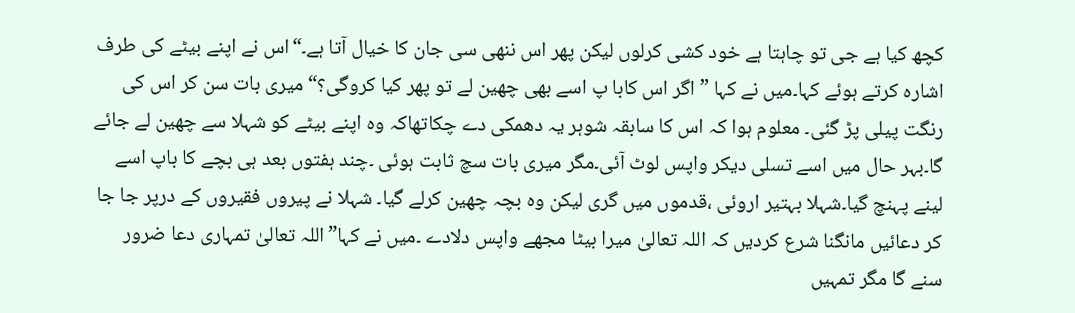کچھ کیا ہے جی تو چاہتا ہے خود کشی کرلوں لیکن پھر اس ننھی سی جان کا خیال آتا ہے۔“اس نے اپنے بیٹے کی طرف اشارہ کرتے ہوئے کہا۔میں نے کہا ”اگر اس کابا پ اسے بھی چھین لے تو پھر کیا کروگی؟“میری بات سن کر اس کی رنگت پیلی پڑ گئی۔ معلوم ہوا کہ اس کا سابقہ شوہر یہ دھمکی دے چکاتھاکہ وہ اپنے بیٹے کو شہلا سے چھین لے جائے گا۔بہر حال میں اسے تسلی دیکر واپس لوٹ آئی۔مگر میری بات سچ ثابت ہوئی ۔چند ہفتوں بعد ہی بچے کا باپ اسے لینے پہنچ گیا۔شہلا بہتیر اروئی ،قدموں میں گری لیکن وہ بچہ چھین کرلے گیا۔ شہلا نے پیروں فقیروں کے درپر جا جا کر دعائیں مانگنا شرع کردیں کہ اللہ تعالیٰ میرا بیٹا مجھے واپس دلادے ۔میں نے کہا”اللہ تعالیٰ تمہاری دعا ضرور سنے گا مگر تمہیں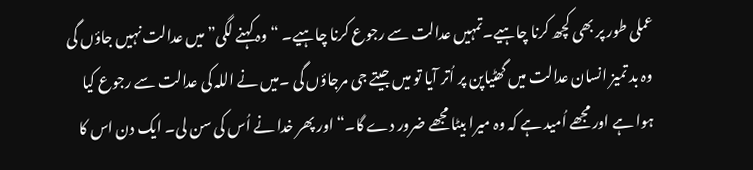عملی طور پر بھی کچھ کرنا چاہیے۔تمہیں عدالت سے رجوع کرنا چاہیے۔ “وہ کہنے لگی”میں عدالت نہیں جاؤں گی وہ بد تمیز انسان عدالت میں گھٹیاپن پر اُتر آیا تو میں جیتے جی مرجاؤں گی ۔میں نے اللہ کی عدالت سے رجوع کیا ہوا ہے اور مجھے اُمید ہے کہ وہ میرا بیٹا مجھے ضرور دے گا۔“ اور پھر خدا نے اُس کی سن لی۔ ایک دن اس کا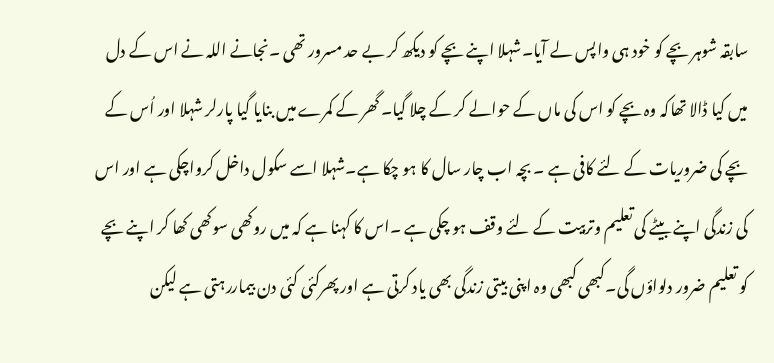سابقہ شوہر بچے کو خود ہی واپس لے آیا۔شہلا اپنے بچے کو دیکھ کر بے حد مسرور تھی ۔نجانے اللہ نے اس کے دل میں کیا ڈالا تھاکہ وہ بچے کو اس کی ماں کے حوالے کر کے چلا گیا۔ گھر کے کمرے میں بنایا گیا پارلر شہلا اور اُس کے بچے کی ضروریات کے لئے کافی ہے ۔ بچہ اب چار سال کا ہو چکا ہے۔شہلا اسے سکول داخل کرواچکی ہے اور اس کی زندگی اپنے بیٹے کی تعلیم وتربیت کے لئے وقف ہو چکی ہے ۔اس کا کہنا ہے کہ میں روکھی سوکھی کھا کر اپنے بچے کو تعلیم ضرور دلواؤں گی۔کبھی کبھی وہ اپنی بیتی زندگی بھی یاد کرتی ہے اور پھرکئی کئی دن بیماررہتی ہے لیکن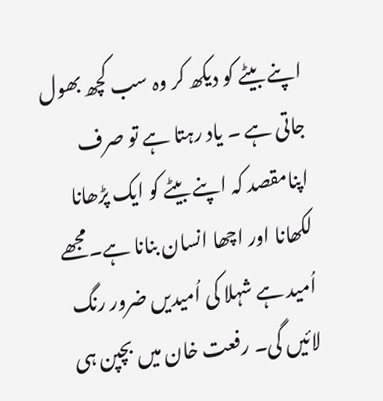اپنے بیٹے کو دیکھ کر وہ سب کچھ بھول جاتی ہے ۔ یاد رہتا ہے تو صرف اپنامقصد کہ اپنے بیٹے کو ایک پڑھانا لکھانا اور اچھا انسان بنانا ہے۔مجھے اُمید ہے شہلا کی اُمیدیں ضرور رنگ لائیں گی۔ رفعت خان میں بچپن ہی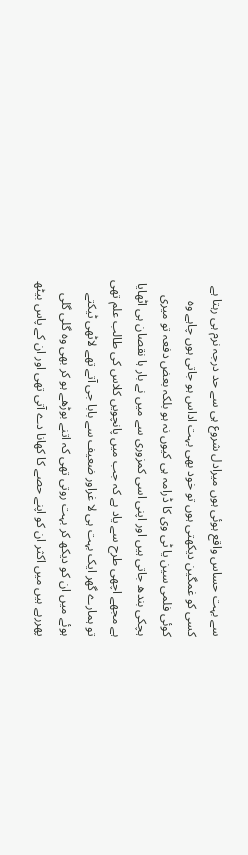سے بہت حساس واقع ہوئی ہوں میرادل شروع ہی سے حد درجہ نرم ہی رہتا ہے کسی کو غمگین دیکھتی ہوں تو خود بھی بہت اداس ہو جاتی ہوں چاہے وہ کوئی فلمی سین یا ٹی وی کا ڈرامہ ہی کیوں نہ ہو بلکہ بعض دفعہ تو میری ہچکی بندھ جاتی ہیں اور اپنی اسی کمزوری سے میں نے بار ہا نقصان ہی اٹھایا ہے مجھے اچھی طرح سے یاد ہے کہ جب میں پانچویں کلاس کی طالب علم تھی تو ہمارے گھر ایک بہت ہی لا غراور ضعیف سے بابا جی آتے تھے لاٹھی ٹیکتے ہوئے میں ان کو دیکھ کر بہت روتی تھی کہ اتنے بوڑھے ہو کر بھی وہ گلی گلی پھررہے ہیں میں اکثر ان کو اپنے حصے کا کھانا دے آتی تھی اور ان کے پاس بیٹھ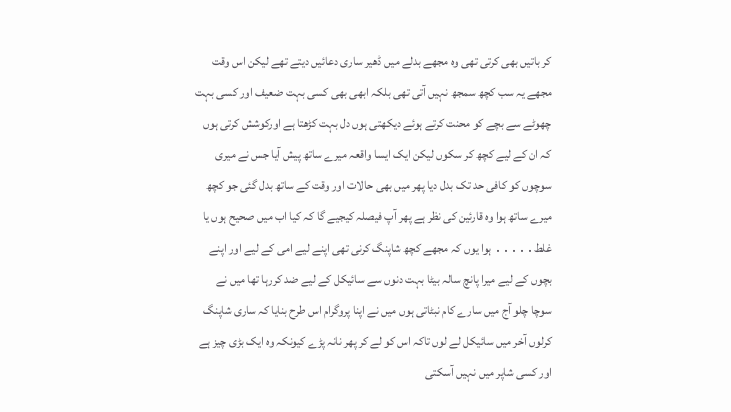کر باتیں بھی کرتی تھی وہ مجھے بدلے میں ڈھیر ساری دعائیں دیتے تھے لیکن اس وقت مجھے یہ سب کچھ سمجھ نہیں آتی تھی بلکہ ابھی بھی کسی بہت ضعیف اور کسی بہت چھوٹے سے بچے کو محنت کرتے ہوئے دیکھتی ہوں دل بہت کڑھتا ہے اورکوشش کرتی ہوں کہ ان کے لیے کچھ کر سکوں لیکن ایک ایسا واقعہ میرے ساتھ پیش آیا جس نے میری سوچوں کو کافی حد تک بدل دیا پھر میں بھی حالات اور وقت کے ساتھ بدل گئی جو کچھ میرے ساتھ ہوا وہ قارئین کی نظر ہے پھر آپ فیصلہ کیجیے گا کہ کیا اب میں صحیح ہوں یا غلط․․․․․ ہوا یوں کہ مجھے کچھ شاپنگ کرنی تھی اپنے لیے امی کے لیے اور اپنے بچوں کے لیے میرا پانچ سالہ بیٹا بہت دنوں سے سائیکل کے لیے ضد کررہا تھا میں نے سوچا چلو آج میں سارے کام نبٹاتی ہوں میں نے اپنا پروگرام اس طرح بنایا کہ ساری شاپنگ کرلوں آخر میں سائیکل لے لوں تاکہ اس کو لے کر پھر نانہ پڑے کیونکہ وہ ایک بڑی چیز ہے اور کسی شاپر میں نہیں آسکتی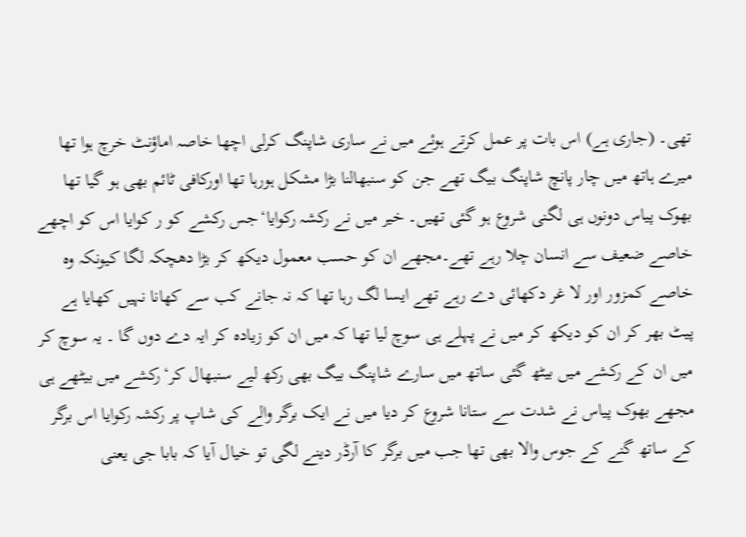تھی۔ (جاری ہے) اس بات پر عمل کرتے ہوئے میں نے ساری شاپنگ کرلی اچھا خاصہ اماؤنٹ خرچ ہوا تھا میرے ہاتھ میں چار پانچ شاپنگ بیگ تھے جن کو سنبھالنا بڑا مشکل ہورہا تھا اورکافی ٹائم بھی ہو گیا تھا بھوک پیاس دونوں ہی لگنی شروع ہو گئی تھیں۔ خیر میں نے رکشہ رکوایا‘جس رکشے کو ر کوایا اس کو اچھے خاصے ضعیف سے انسان چلا رہے تھے۔مجھے ان کو حسب معمول دیکھ کر بڑا دھچکہ لگا کیونکہ وہ خاصے کمزور اور لا غر دکھائی دے رہے تھے ایسا لگ رہا تھا کہ نہ جانے کب سے کھانا نہیں کھایا ہے پیٹ بھر کر ان کو دیکھ کر میں نے پہلے ہی سوچ لیا تھا کہ میں ان کو زیادہ کر ایہ دے دوں گا ۔ یہ سوچ کر میں ان کے رکشے میں بیٹھ گئی ساتھ میں سارے شاپنگ بیگ بھی رکھ لیے سنبھال کر‘رکشے میں بیٹھے ہی مجھے بھوک پیاس نے شدت سے ستانا شروع کر دیا میں نے ایک برگر والے کی شاپ پر رکشہ رکوایا اس برگر کے ساتھ گنے کے جوس والا بھی تھا جب میں برگر کا آرڈر دینے لگی تو خیال آیا کہ بابا جی یعنی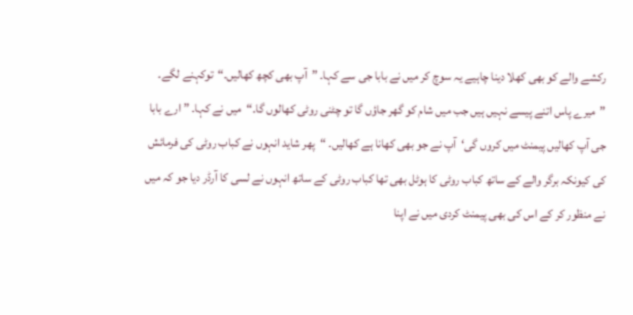رکشے والے کو بھی کھلا دینا چاہیے یہ سوچ کر میں نے بابا جی سے کہا۔ ”آپ بھی کچھ کھالیں۔“توکہنے لگے۔ ”میرے پاس اتنے پیسے نہیں ہیں جب میں شام کو گھر جاؤں گا تو چٹنی روٹی کھالوں گا۔“میں نے کہا۔ ”ارے بابا جی آپ کھالیں پیمنٹ میں کروں گی‘آپ نے جو بھی کھانا ہے کھالیں۔ “پھر شاید انہوں نے کباب روٹی کی فرمائش کی کیونکہ برگر والے کے ساتھ کباب روٹی کا ہوٹل بھی تھا کباب روٹی کے ساتھ انہوں نے لسی کا آرڈر دیا جو کہ میں نے منظور کر کے اس کی بھی پیمنٹ کردی میں نے اپنا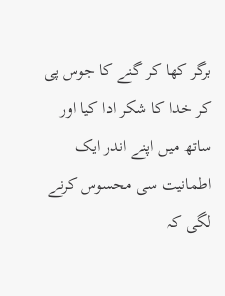برگر کھا کر گنے کا جوس پی کر خدا کا شکر ادا کیا اور ساتھ میں اپنے اندر ایک اطمانیت سی محسوس کرنے لگی کہ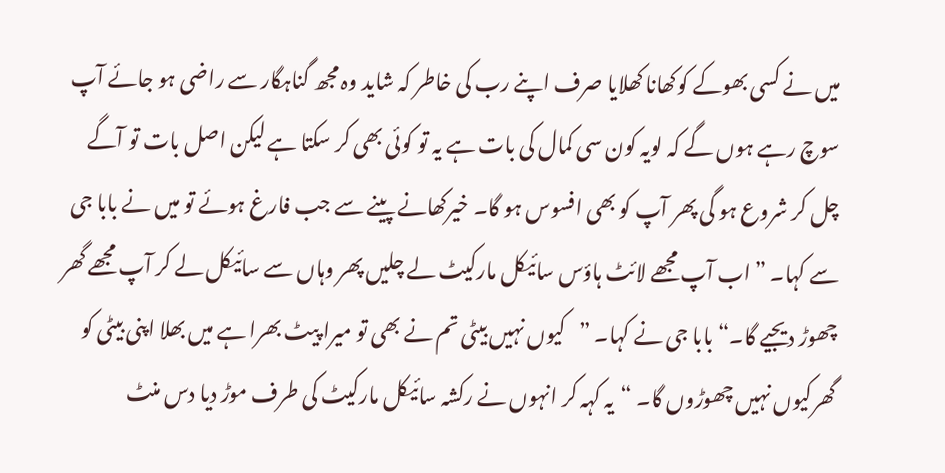میں نے کسی بھوکے کوکھانا کھلایا صرف اپنے رب کی خاطر کہ شاید وہ مجھ گناہگار سے راضی ہو جائے آپ سوچ رہے ہوں گے کہ لویہ کون سی کمال کی بات ہے یہ تو کوئی بھی کر سکتا ہے لیکن اصل بات تو آگے چل کر شروع ہو گی پھر آپ کو بھی افسوس ہو گا۔ خیرکھانے پینے سے جب فارغ ہوئے تو میں نے بابا جی سے کہا۔ ”اب آپ مجھے لائٹ ہاؤس سائیکل مارکیٹ لے چلیں پھر وہاں سے سائیکل لے کر آپ مجھے گھر چھوڑ دیجیے گا۔“بابا جی نے کہا۔ ”کیوں نہیں بیٹی تم نے بھی تو میرا پیٹ بھرا ہے میں بھلا اپنی بیٹی کو گھرکیوں نہیں چھوڑوں گا۔ “یہ کہہ کر انہوں نے رکشہ سائیکل مارکیٹ کی طرف موڑ دیا دس منٹ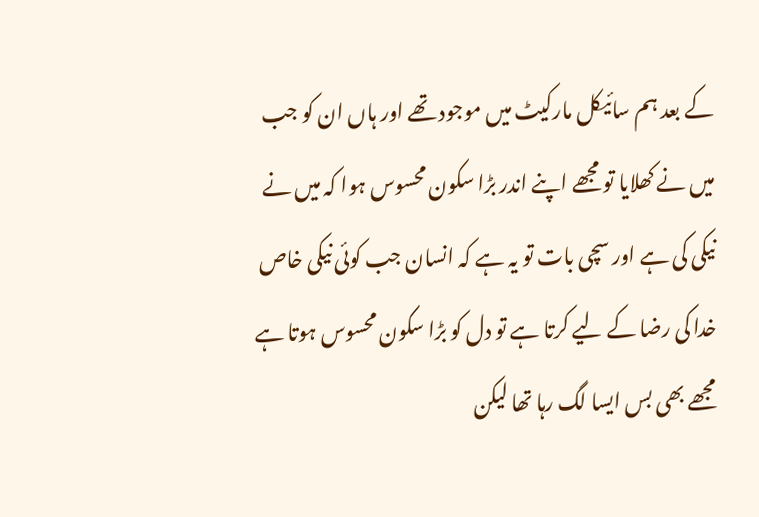کے بعد ہم سائیکل مارکیٹ میں موجود تھے اور ہاں ان کو جب میں نے کھلایا تو مجھے اپنے اندر بڑا سکون محسوس ہوا کہ میں نے نیکی کی ہے اور سچی بات تو یہ ہے کہ انسان جب کوئی نیکی خاص خدا کی رضا کے لیے کرتا ہے تو دل کو بڑا سکون محسوس ہوتا ہے مجھے بھی بس ایسا لگ رہا تھا لیکن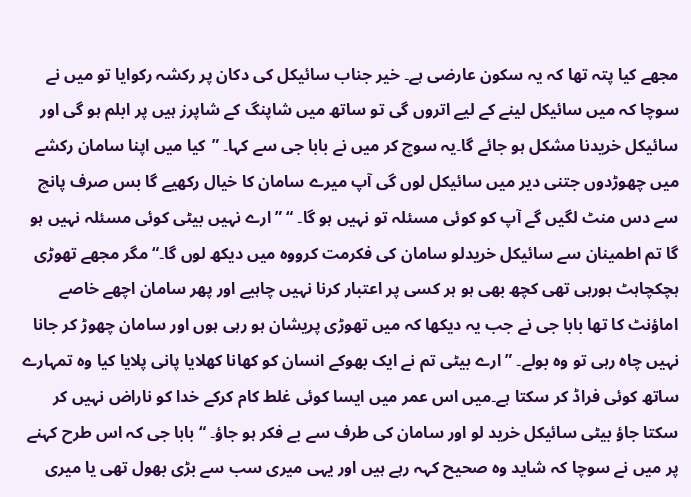مجھے کیا پتہ تھا کہ یہ سکون عارضی ہے۔ خیر جناب سائیکل کی دکان پر رکشہ رکوایا تو میں نے سوچا کہ میں سائیکل لینے کے لیے اتروں گی تو ساتھ میں شاپنگ کے شاپرز ہیں پر ابلم ہو گی اور سائیکل خریدنا مشکل ہو جائے گا۔یہ سوچ کر میں نے بابا جی سے کہا۔ ”کیا میں اپنا سامان رکشے میں چھوڑدوں جتنی دیر میں سائیکل لوں گی آپ میرے سامان کا خیال رکھیے گا بس صرف پانچ سے دس منٹ لگیں گے آپ کو کوئی مسئلہ تو نہیں ہو گا۔ “ ”ارے نہیں بیٹی کوئی مسئلہ نہیں ہو گا تم اطمینان سے سائیکل خریدلو سامان کی فکرمت کرووہ میں دیکھ لوں گا۔“مگر مجھے تھوڑی ہچکچاہٹ ہورہی تھی کچھ بھی ہو ہر کسی پر اعتبار کرنا نہیں چاہیے اور پھر سامان اچھے خاصے اماؤنٹ کا تھا بابا جی نے جب یہ دیکھا کہ میں تھوڑی پریشان ہو رہی ہوں اور سامان چھوڑ کر جانا نہیں چاہ رہی تو وہ بولے۔ ”ارے بیٹی تم نے ایک بھوکے انسان کو کھانا کھلایا پانی پلایا کیا وہ تمہارے ساتھ کوئی فراڈ کر سکتا ہے۔میں اس عمر میں ایسا کوئی غلط کام کرکے خدا کو ناراض نہیں کر سکتا جاؤ بیٹی سائیکل خرید لو اور سامان کی طرف سے بے فکر ہو جاؤ۔ “بابا جی کہ اس طرح کہنے پر میں نے سوچا کہ شاید وہ صحیح کہہ رہے ہیں اور یہی میری سب سے بڑی بھول تھی یا میری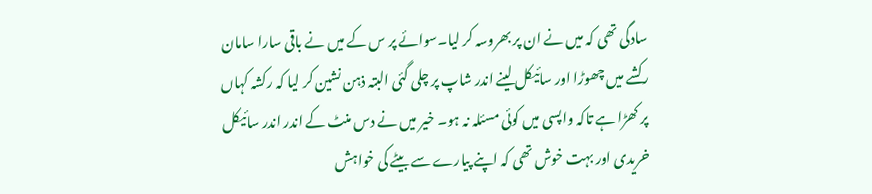سادگی تھی کہ میں نے ان پر بھروسہ کر لیا۔سوائے پر س کے میں نے باقی سارا سامان رکشے میں چھوڑا اور سائیکل لینے اندر شاپ پر چلی گئی البتہ ذہن نشین کر لیا کہ رکشہ کہاں پر کھڑا ہے تاکہ واپسی میں کوئی مسئلہ نہ ہو۔ خیر میں نے دس منٹ کے اندر اندر سائیکل خریدی اور بہت خوش تھی کہ اپنے پیارے سے بیٹے کی خواہش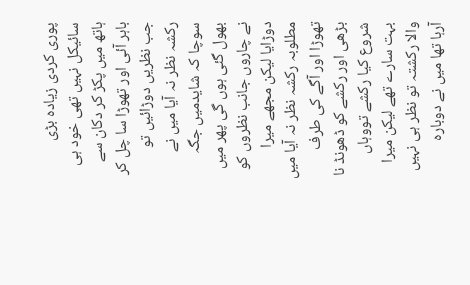پوری کردی زیادہ بڑی سائیکل نہیں تھی خود ہی ہاتھ میں پکڑ کر دکان سے باہر آئی اور تھوڑا سا چل کر جب نظریں دوڑائیں تو رکشہ نظر نہ آیا میں نے سوچا کہ شایدمیں جگہ بھول گئی ہوں گی پھر میں نے چاروں جانب نظروں کو دوڑایا لیکن مجھے میرا مطلوبہ رکشہ نظر نہ آیا میں تھوڑا اور آگے کی طرف بڑھی اور رکشے کو ڈھونڈ نا شروع کیا رکشے تووہاں بہت سارے تھے لیکن میرا والا رکشتہ تو نظر ہی نہیں آرہا تھا میں نے دوبارہ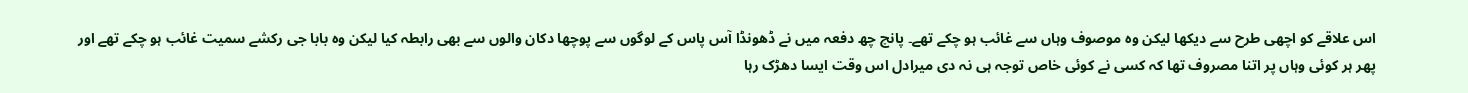اس علاقے کو اچھی طرح سے دیکھا لیکن وہ موصوف وہاں سے غائب ہو چکے تھے۔ پانچ چھ دفعہ میں نے ڈھونڈا آس پاس کے لوگوں سے پوچھا دکان والوں سے بھی رابطہ کیا لیکن وہ بابا جی رکشے سمیت غائب ہو چکے تھے اور پھر ہر کوئی وہاں پر اتنا مصروف تھا کہ کسی نے کوئی خاص توجہ ہی نہ دی میرادل اس وقت ایسا دھڑک رہا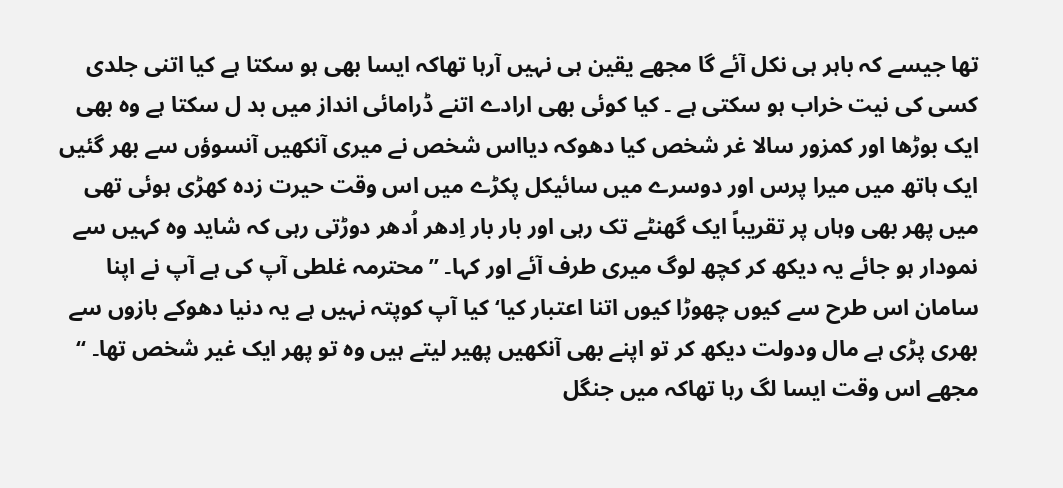تھا جیسے کہ باہر ہی نکل آئے گا مجھے یقین ہی نہیں آرہا تھاکہ ایسا بھی ہو سکتا ہے کیا اتنی جلدی کسی کی نیت خراب ہو سکتی ہے ۔ کیا کوئی بھی ارادے اتنے ڈرامائی انداز میں بد ل سکتا ہے وہ بھی ایک بوڑھا اور کمزور سالا غر شخص کیا دھوکہ دیااس شخص نے میری آنکھیں آنسوؤں سے بھر گئیں ایک ہاتھ میں میرا پرس اور دوسرے میں سائیکل پکڑے میں اس وقت حیرت زدہ کھڑی ہوئی تھی میں پھر بھی وہاں پر تقریباً ایک گھنٹے تک رہی اور بار بار اِدھر اُدھر دوڑتی رہی کہ شاید وہ کہیں سے نمودار ہو جائے یہ دیکھ کر کچھ لوگ میری طرف آئے اور کہا۔ ”محترمہ غلطی آپ کی ہے آپ نے اپنا سامان اس طرح سے کیوں چھوڑا کیوں اتنا اعتبار کیا‘کیا آپ کوپتہ نہیں ہے یہ دنیا دھوکے بازوں سے بھری پڑی ہے مال ودولت دیکھ کر تو اپنے بھی آنکھیں پھیر لیتے ہیں وہ تو پھر ایک غیر شخص تھا۔ “ مجھے اس وقت ایسا لگ رہا تھاکہ میں جنگل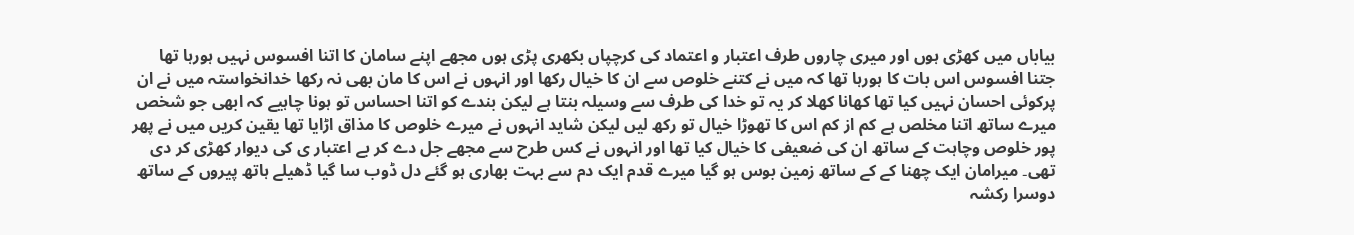بیاباں میں کھڑی ہوں اور میری چاروں طرف اعتبار و اعتماد کی کرچپاں بکھری پڑی ہوں مجھے اپنے سامان کا اتنا افسوس نہیں ہورہا تھا جتنا افسوس اس بات کا ہورہا تھا کہ میں نے کتنے خلوص سے ان کا خیال رکھا اور انہوں نے اس کا مان بھی نہ رکھا خدانخواستہ میں نے ان پرکوئی احسان نہیں کیا تھا کھانا کھلا کر یہ تو خدا کی طرف سے وسیلہ بنتا ہے لیکن بندے کو اتنا احساس تو ہونا چاہیے کہ ابھی جو شخص میرے ساتھ اتنا مخلص ہے کم از کم اس کا تھوڑا خیال تو رکھ لیں لیکن شاید انہوں نے میرے خلوص کا مذاق اڑایا تھا یقین کریں میں نے پھر پور خلوص وچاہت کے ساتھ ان کی ضعیفی کا خیال کیا تھا اور انہوں نے کس طرح سے مجھے جل دے کر بے اعتبار ی کی دیوار کھڑی کر دی تھی۔ میرامان ایک چھنا کے کے ساتھ زمین بوس ہو گیا میرے قدم ایک دم سے بہت بھاری ہو گئے دل ڈوب سا گیا ڈھیلے ہاتھ پیروں کے ساتھ دوسرا رکشہ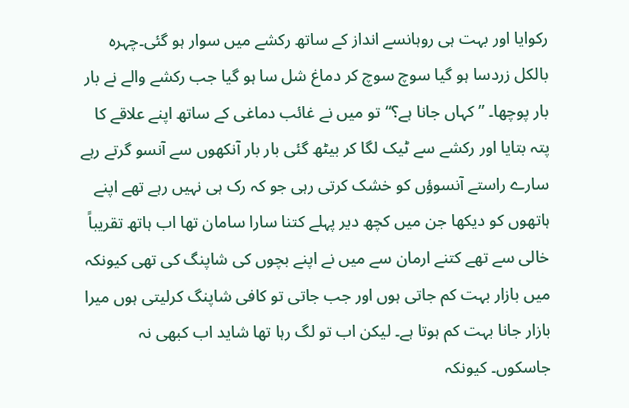رکوایا اور بہت ہی روہانسے انداز کے ساتھ رکشے میں سوار ہو گئی۔چہرہ بالکل زردسا ہو گیا سوچ سوچ کر دماغ شل سا ہو گیا جب رکشے والے نے بار بار پوچھا۔ ”کہاں جانا ہے؟“تو میں نے غائب دماغی کے ساتھ اپنے علاقے کا پتہ بتایا اور رکشے سے ٹیک لگا کر بیٹھ گئی بار بار آنکھوں سے آنسو گرتے رہے سارے راستے آنسوؤں کو خشک کرتی رہی جو کہ رک ہی نہیں رہے تھے اپنے ہاتھوں کو دیکھا جن میں کچھ دیر پہلے کتنا سارا سامان تھا اب ہاتھ تقریباً خالی سے تھے کتنے ارمان سے میں نے اپنے بچوں کی شاپنگ کی تھی کیونکہ میں بازار بہت کم جاتی ہوں اور جب جاتی تو کافی شاپنگ کرلیتی ہوں میرا بازار جانا بہت کم ہوتا ہے۔ لیکن اب تو لگ رہا تھا شاید اب کبھی نہ جاسکوں۔ کیونکہ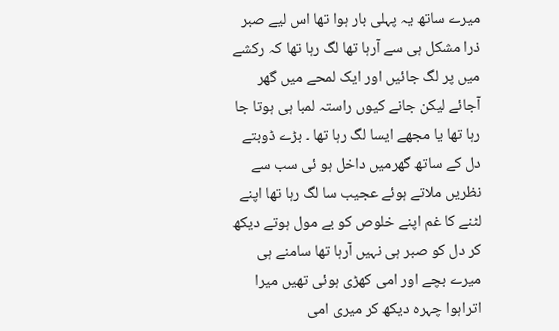میرے ساتھ یہ پہلی بار ہوا تھا اس لیے صبر ذرا مشکل ہی سے آرہا تھا لگ رہا تھا کہ رکشے میں پر لگ جائیں اور ایک لمحے میں گھر آجائے لیکن جانے کیوں راستہ لمبا ہی ہوتا جا رہا تھا یا مجھے ایسا لگ رہا تھا ۔ بڑے ڈوبتے دل کے ساتھ گھرمیں داخل ہو ئی سب سے نظریں ملاتے ہوئے عجیب سا لگ رہا تھا اپنے لٹنے کا غم اپنے خلوص کو بے مول ہوتے دیکھ کر دل کو صبر ہی نہیں آرہا تھا سامنے ہی میرے بچے اور امی کھڑی ہوئی تھیں میرا اتراہوا چہرہ دیکھ کر میری امی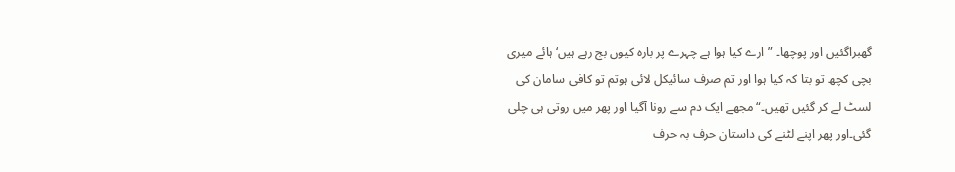گھبراگئیں اور پوچھا۔ ”ارے کیا ہوا ہے چہرے پر بارہ کیوں بج رہے ہیں‘ہائے میری بچی کچھ تو بتا کہ کیا ہوا اور تم صرف سائیکل لائی ہوتم تو کافی سامان کی لسٹ لے کر گئیں تھیں۔“مجھے ایک دم سے رونا آگیا اور پھر میں روتی ہی چلی گئی۔اور پھر اپنے لٹنے کی داستان حرف بہ حرف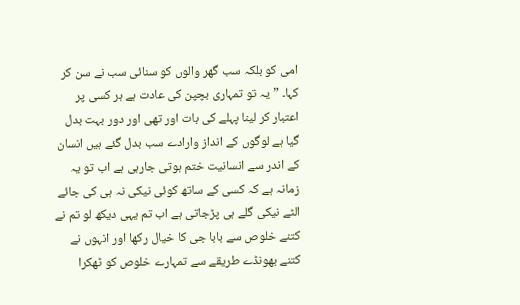امی کو بلکہ سب گھر والوں کو سنائی سب نے سن کر کہا۔ ”یہ تو تمہاری بچپن کی عادت ہے ہر کسی پر اعتبار کر لینا پہلے کی بات اور تھی اور دور بہت بدل گیا ہے لوگوں کے انداز وارادے سب بدل گئے ہیں انسان کے اندر سے انسانیت ختم ہوتی جارہی ہے اب تو یہ زمانہ ہے کہ کسی کے ساتھ کوئی نیکی نہ ہی کی جائے الٹے نیکی گلے ہی پڑجاتی ہے اب تم یہی دیکھ لو تم نے کتنے خلوص سے بابا جی کا خیال رکھا اور انہوں نے کتنے بھونڈے طریقے سے تمہارے خلوص کو ٹھکرا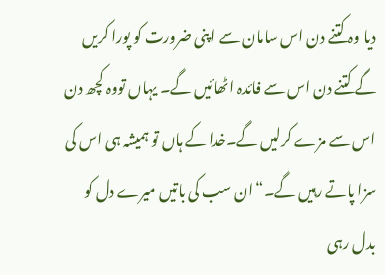دیا وہ کتنے دن اس سامان سے اپنی ضرورت کو پورا کریں گے کتنے دن اس سے فائدہ اٹھائیں گے۔ یہاں تووہ کچھ دن اس سے مزے کرلیں گے۔خدا کے ہاں تو ہمیشہ ہی اس کی سزا پاتے رہیں گے۔“ان سب کی باتیں میرے دل کو بدل رہی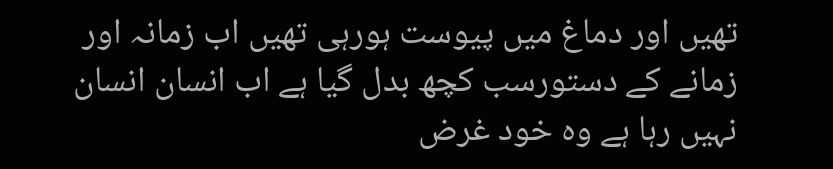تھیں اور دماغ میں پیوست ہورہی تھیں اب زمانہ اور زمانے کے دستورسب کچھ بدل گیا ہے اب انسان انسان نہیں رہا ہے وہ خود غرض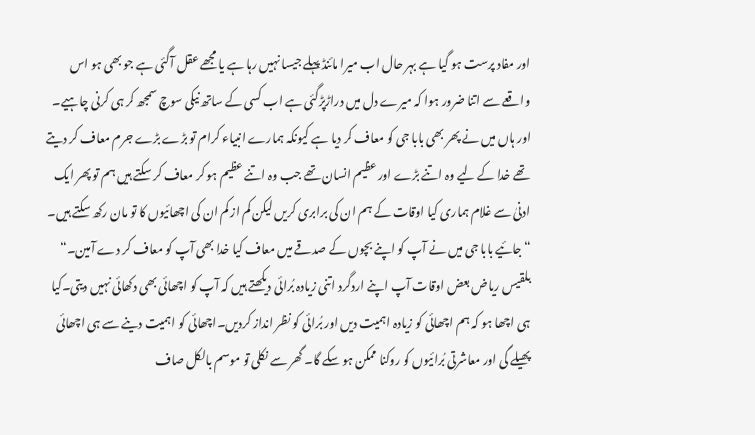اور مفاد پرست ہو گیا ہے بہر حال اب میرا مائنڈ پہلے جیسا نہیں رہا ہے یا مجھے عقل آگئی ہے جو بھی ہو اس واقعے سے اتنا ضرور ہوا کہ میرے دل میں دراڑپڑگئی ہے اب کسی کے ساتھ نیکی سوچ سمجھ کر ہی کرنی چاہیے۔ اور ہاں میں نے پھر بھی بابا جی کو معاف کر دیا ہے کیونکہ ہمارے انبیاء کرام تو بڑے بڑے جرم معاف کر دیتے تھے خدا کے لیے وہ اتنے بڑے اور عظیم انسان تھے جب وہ اتنے عظیم ہو کر معاف کر سکتے ہیں ہم تو پھر ایک ادنیٰ سے غلام ہماری کیا اوقات کے ہم ان کی برابری کریں لیکن کم از کم ان کی اچھائیوں کا تو مان رکھ سکتے ہیں۔ “جائیے بابا جی میں نے آپ کو اپنے بچوں کے صدقے میں معاف کیا خدا بھی آپ کو معاف کر دے آمین۔“ بلقیس ریاض بعض اوقات آپ اپنے اردگرد اتنی زیادہ بُرائی دیکھتے ہیں کہ آپ کو اچھائی بھی دکھائی نہیں دیتی۔کیا ہی اچھا ہو کہ ہم اچھائی کو زیادہ اہمیت دیں اور بُرائی کو نظر انداز کردیں۔اچھائی کو اہمیت دینے سے ہی اچھائی پھیلے گی اور معاشرتی بُرائیوں کو روکنا ممکن ہو سکے گا۔ گھر سے نکلی تو موسم بالکل صاف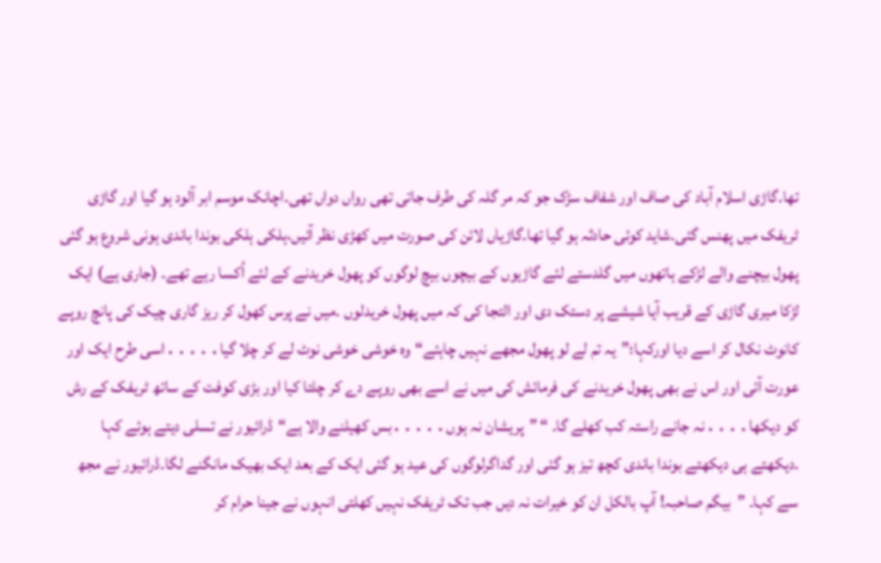تھا۔گاڑی اسلام آباد کی صاف اور شفاف سڑک جو کہ مر گلہ کی طرف جاتی تھی رواں دواں تھی۔اچانک موسم ابر آلود ہو گیا اور گاڑی ٹریفک میں پھنس گئی۔شاید کوئی حادثہ ہو گیا تھا۔گاڑیاں لائن کی صورت میں کھڑی نظر آئیں،ہلکی ہلکی بوندا باندی ہونی شروع ہو گئی پھول بیچنے والے لڑکے ہاتھوں میں گلدستے لئے گاڑیوں کے بیچوں بیچ لوگوں کو پھول خریدنے کے لئے اُکسا رہے تھے۔ (جاری ہے) ایک لڑکا میری گاڑی کے قریب آیا شیشے پر دستک دی اور التجا کی کہ میں پھول خریدلوں ۔میں نے پرس کھول کر ریز گاری چیک کی پانچ روپے کانوٹ نکال کر اسے دیا اورکہا؛”یہ تم لے لو پھول مجھے نہیں چاہئے“وہ خوشی خوشی نوٹ لے کر چلا گیا․․․․․اسی طرح ایک اور عورت آئی اور اس نے بھی پھول خریدنے کی فرمائش کی میں نے اسے بھی روپے دے کر چلتا کیا اور بڑی کوفت کے ساتھ ٹریفک کے رش کو دیکھا․․․․نہ جانے راستہ کب کھلے گا۔ “ ”پریشان نہ ہوں․․․․․بس کھیلنے والا ہے“ڈرائیور نے تسلی دیتے ہوئے کہا ۔دیکھتے ہی دیکھتے بوندا باندی کچھ تیز ہو گئی اور گداگرلوگوں کی عید ہو گئی ایک کے بعد ایک بھیک مانگنے لگا۔ڈرائیور نے مجھ سے کہا۔ ”بیگم صاحبہ! آپ بالکل ان کو خیرات نہ دیں جب تک ٹریفک نہیں کھلتی انہوں نے جینا حرام کر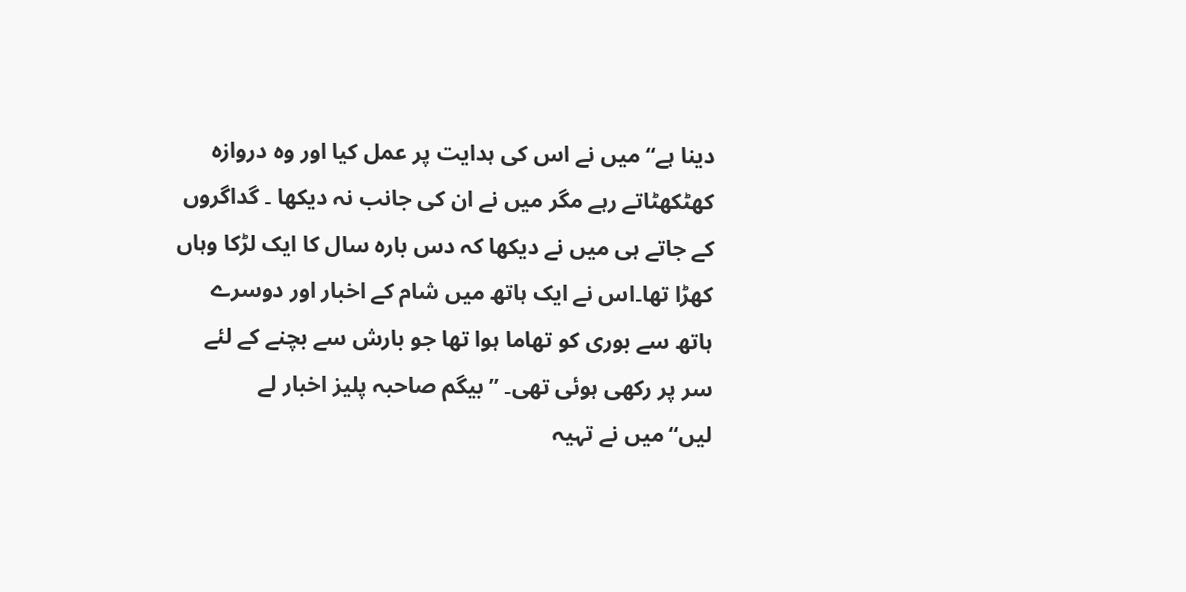دینا ہے“میں نے اس کی ہدایت پر عمل کیا اور وہ دروازہ کھٹکھٹاتے رہے مگر میں نے ان کی جانب نہ دیکھا ۔ گداگروں کے جاتے ہی میں نے دیکھا کہ دس بارہ سال کا ایک لڑکا وہاں کھڑا تھا۔اس نے ایک ہاتھ میں شام کے اخبار اور دوسرے ہاتھ سے بوری کو تھاما ہوا تھا جو بارش سے بچنے کے لئے سر پر رکھی ہوئی تھی۔ ”بیگم صاحبہ پلیز اخبار لے لیں“میں نے تہیہ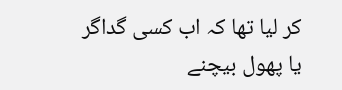کر لیا تھا کہ اب کسی گداگر یا پھول بیچنے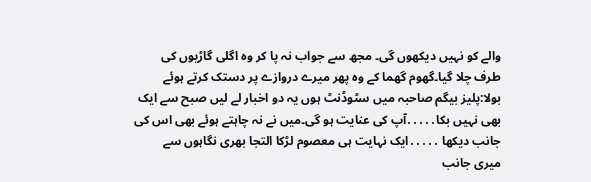والے کو نہیں دیکھوں گی۔ مجھ سے جواب نہ پا کر وہ اگلی گاڑیوں کی طرف چلا گیا۔گھوم گھما کے وہ پھر میرے دروازے پر دستک کرتے ہوئے بولا:پلیز بیگم صاحبہ میں سٹوڈنٹ ہوں یہ دو اخبار لے لیں صبح سے ایک بھی نہیں بکا․․․․․آپ کی عنایت ہو گی۔میں نے نہ چاہتے ہوئے بھی اس کی جانب دیکھا ․․․․․ایک نہایت ہی معصوم لڑکا التجا بھری نگاہوں سے میری جانب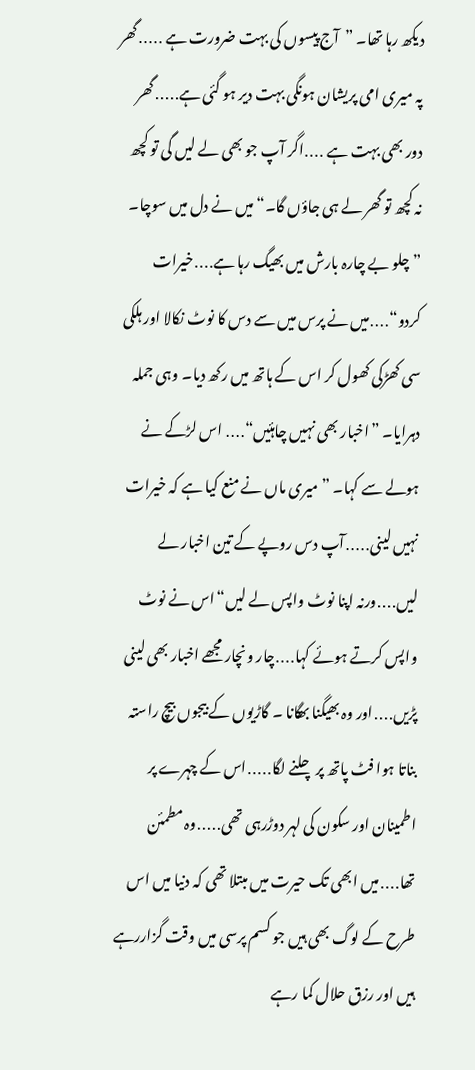دیکھ رہا تھا۔ ”آج پیسوں کی بہت ضرورت ہے ․․․․․گھر پہ میری امی پریشان ہونگی بہت دیر ہو گئی ہے․․․․․گھر دور بھی بہت ہے ․․․․اگر آپ جو بھی لے لیں گی تو کچھ نہ کچھ تو گھر لے ہی جاؤں گا۔“ میں نے دل میں سوچا۔ ”چلو بے چارہ بارش میں بھیگ رہا ہے․․․․خیرات کردو“․․․․میں نے پرس میں سے دس کا نوٹ نکالا اور ہلکی سی کھڑکی کھول کر اس کے ہاتھ میں رکھ دیا۔ وہی جملہ دہرایا۔ ”اخبار بھی نہیں چاہئیں“․․․․ اس لڑکے نے ہولے سے کہا۔ ”میری ماں نے منع کیا ہے کہ خیرات نہیں لینی․․․․․آپ دس روپے کے تین اخبار لے لیں․․․․ورنہ اپنا نوٹ واپس لے لیں“اس نے نوٹ واپس کرتے ہوئے کہا․․․․چار ونچار مجھے اخبار بھی لینی پڑیں․․․․اور وہ بھیگنا بھگانا ۔ گاڑیوں کے بیجوں بیچ راستہ بناتا ہوا فٹ پاتھ پر چلنے لگا․․․․․اس کے چہرے پر اطمینان اور سکون کی لہر دوڑرہی تھی․․․․․وہ مطمئن تھا․․․․میں ابھی تک حیرت میں مبتلا تھی کہ دنیا میں اس طرح کے لوگ بھی ہیں جو کسم پرسی میں وقت گزاررہے ہیں اور رزق حلال کما رہے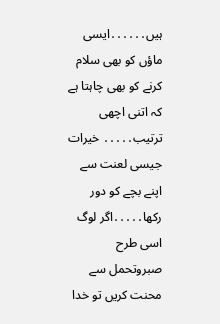ہیں․․․․․․ایسی ماؤں کو بھی سلام کرنے کو بھی چاہتا ہے کہ اتنی اچھی ترتیب․․․․․ خیرات جیسی لعنت سے اپنے بچے کو دور رکھا․․․․․اگر لوگ اسی طرح صبروتحمل سے محنت کریں تو خدا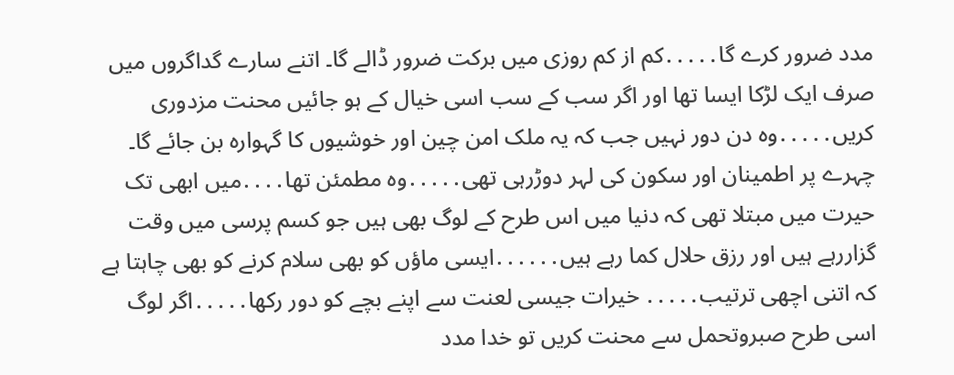مدد ضرور کرے گا․․․․․کم از کم روزی میں برکت ضرور ڈالے گا۔ اتنے سارے گداگروں میں صرف ایک لڑکا ایسا تھا اور اگر سب کے سب اسی خیال کے ہو جائیں محنت مزدوری کریں․․․․․وہ دن دور نہیں جب کہ یہ ملک امن چین اور خوشیوں کا گہوارہ بن جائے گا۔ چہرے پر اطمینان اور سکون کی لہر دوڑرہی تھی․․․․․وہ مطمئن تھا․․․․میں ابھی تک حیرت میں مبتلا تھی کہ دنیا میں اس طرح کے لوگ بھی ہیں جو کسم پرسی میں وقت گزاررہے ہیں اور رزق حلال کما رہے ہیں․․․․․․ایسی ماؤں کو بھی سلام کرنے کو بھی چاہتا ہے کہ اتنی اچھی ترتیب․․․․․ خیرات جیسی لعنت سے اپنے بچے کو دور رکھا․․․․․اگر لوگ اسی طرح صبروتحمل سے محنت کریں تو خدا مدد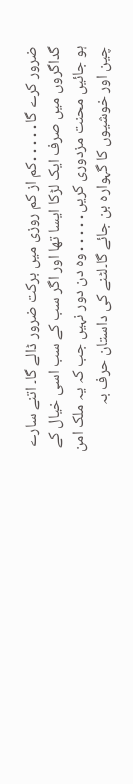ضرور کرے گا․․․․․کم از کم روزی میں برکت ضرور ڈالے گا۔ اتنے سارے گداگروں میں صرف ایک لڑکا ایسا تھا اور اگر سب کے سب اسی خیال کے ہو جائیں محنت مزدوری کریں․․․․․وہ دن دور نہیں جب کہ یہ ملک امن چین اور خوشیوں کا گہوارہ بن جائے گا۔لٹنے کی داستان حرف بہ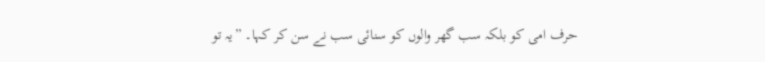حرف امی کو بلکہ سب گھر والوں کو سنائی سب نے سن کر کہا۔ ”یہ تو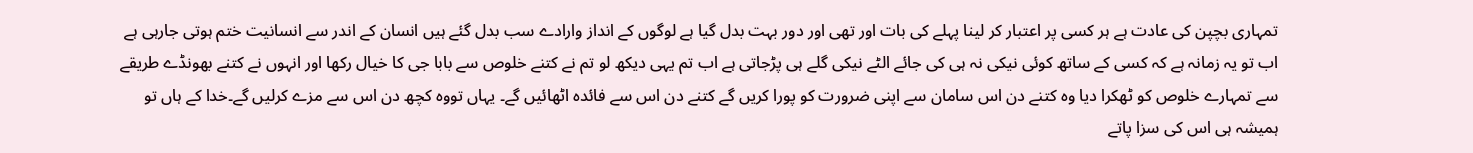تمہاری بچپن کی عادت ہے ہر کسی پر اعتبار کر لینا پہلے کی بات اور تھی اور دور بہت بدل گیا ہے لوگوں کے انداز وارادے سب بدل گئے ہیں انسان کے اندر سے انسانیت ختم ہوتی جارہی ہے اب تو یہ زمانہ ہے کہ کسی کے ساتھ کوئی نیکی نہ ہی کی جائے الٹے نیکی گلے ہی پڑجاتی ہے اب تم یہی دیکھ لو تم نے کتنے خلوص سے بابا جی کا خیال رکھا اور انہوں نے کتنے بھونڈے طریقے سے تمہارے خلوص کو ٹھکرا دیا وہ کتنے دن اس سامان سے اپنی ضرورت کو پورا کریں گے کتنے دن اس سے فائدہ اٹھائیں گے۔ یہاں تووہ کچھ دن اس سے مزے کرلیں گے۔خدا کے ہاں تو ہمیشہ ہی اس کی سزا پاتے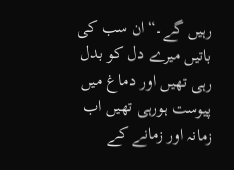رہیں گے۔“ان سب کی باتیں میرے دل کو بدل رہی تھیں اور دماغ میں پیوست ہورہی تھیں اب زمانہ اور زمانے کے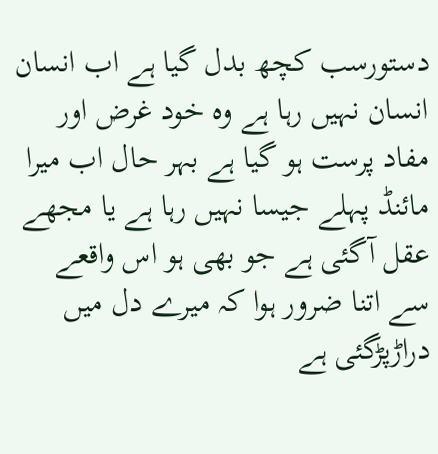دستورسب کچھ بدل گیا ہے اب انسان انسان نہیں رہا ہے وہ خود غرض اور مفاد پرست ہو گیا ہے بہر حال اب میرا مائنڈ پہلے جیسا نہیں رہا ہے یا مجھے عقل آگئی ہے جو بھی ہو اس واقعے سے اتنا ضرور ہوا کہ میرے دل میں دراڑپڑگئی ہے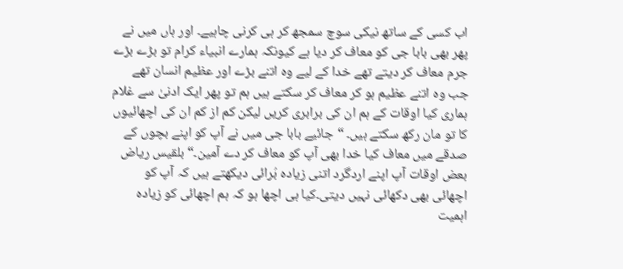اب کسی کے ساتھ نیکی سوچ سمجھ کر ہی کرنی چاہیے۔ اور ہاں میں نے پھر بھی بابا جی کو معاف کر دیا ہے کیونکہ ہمارے انبیاء کرام تو بڑے بڑے جرم معاف کر دیتے تھے خدا کے لیے وہ اتنے بڑے اور عظیم انسان تھے جب وہ اتنے عظیم ہو کر معاف کر سکتے ہیں ہم تو پھر ایک ادنیٰ سے غلام ہماری کیا اوقات کے ہم ان کی برابری کریں لیکن کم از کم ان کی اچھائیوں کا تو مان رکھ سکتے ہیں۔ “جائیے بابا جی میں نے آپ کو اپنے بچوں کے صدقے میں معاف کیا خدا بھی آپ کو معاف کر دے آمین۔“ بلقیس ریاض بعض اوقات آپ اپنے اردگرد اتنی زیادہ بُرائی دیکھتے ہیں کہ آپ کو اچھائی بھی دکھائی نہیں دیتی۔کیا ہی اچھا ہو کہ ہم اچھائی کو زیادہ اہمیت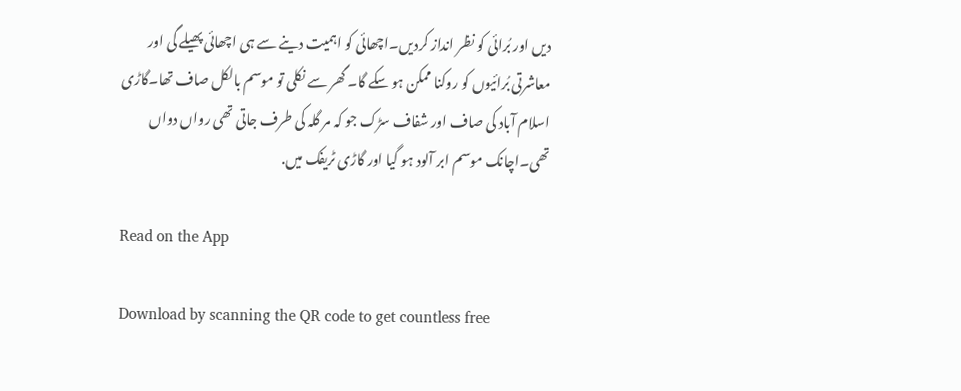دیں اور بُرائی کو نظر انداز کردیں۔اچھائی کو اہمیت دینے سے ہی اچھائی پھیلے گی اور معاشرتی بُرائیوں کو روکنا ممکن ہو سکے گا۔ گھر سے نکلی تو موسم بالکل صاف تھا۔گاڑی اسلام آباد کی صاف اور شفاف سڑک جو کہ مر گلہ کی طرف جاتی تھی رواں دواں تھی۔اچانک موسم ابر آلود ہو گیا اور گاڑی ٹریفک میں.

Read on the App

Download by scanning the QR code to get countless free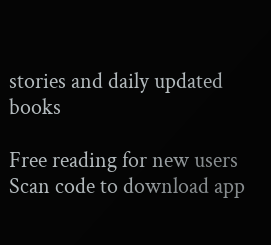stories and daily updated books

Free reading for new users
Scan code to download app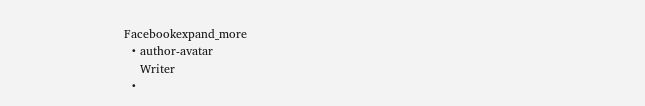Facebookexpand_more
  • author-avatar
    Writer
  •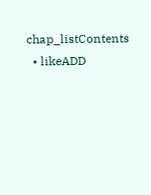chap_listContents
  • likeADD